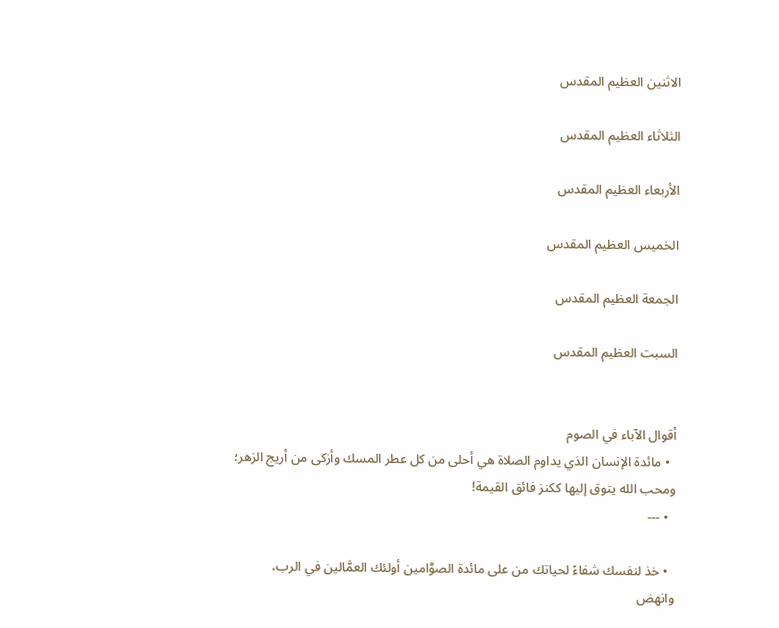الاثنين العظيم المقدس

الثلاثاء العظيم المقدس

الأربعاء العظيم المقدس

الخميس العظيم المقدس

الجمعة العظيم المقدس

السبت العظيم المقدس


أقوال الآباء في الصوم
  • مائدة الإنسان الذي يداوم الصلاة هي أحلى من كل عطر المسك وأزكى من أريج الزهر؛ ومحب الله يتوق إليها ككنز فائق القيمة!
  • ---

  • خذ لنفسك شفاءً لحياتك من على مائدة الصوَّامين أولئك العمَّالين في الرب، وانهض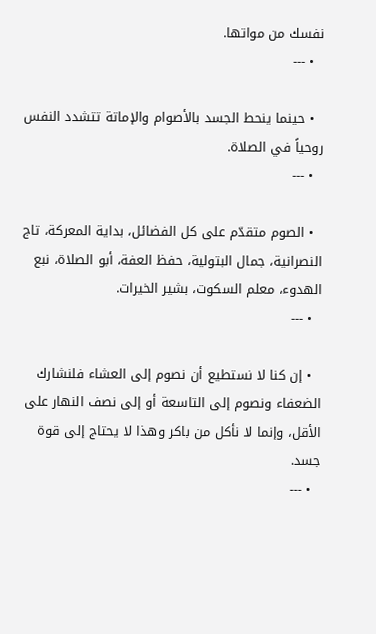نفسك من مواتها.
  • ---

  • حينما ينحط الجسد بالأصوام والإماتة تتشدد النفس روحياً في الصلاة.
  • ---

  • الصوم متقدّم على كل الفضائل، بداية المعركة، تاج النصرانية، جمال البتولية، حفظ العفة، أبو الصلاة، نبع الهدوء، معلم السكوت، بشير الخيرات.
  • ---

  • إن كنا لا نستطيع أن نصوم إلى العشاء فلنشارك الضعفاء ونصوم إلى التاسعة أو إلى نصف النهار على الأقل، وإنما لا نأكل من باكر وهذا لا يحتاج إلى قوة جسد.
  • ---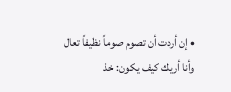• إن أردت أن تصوم صوماً نظيفاً تعال وأنا أريك كيف يكون: خذ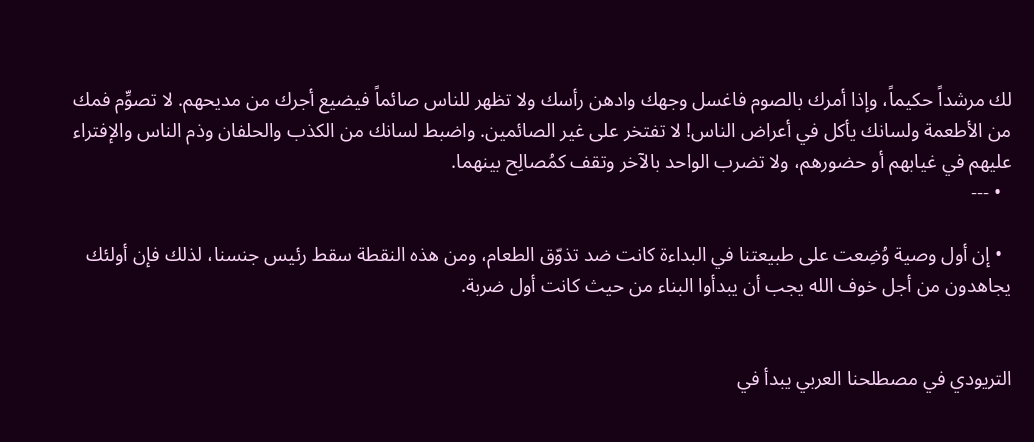لك مرشداً حكيماً، وإذا أمرك بالصوم فاغسل وجهك وادهن رأسك ولا تظهر للناس صائماً فيضيع أجرك من مديحهم. لا تصوِّم فمك من الأطعمة ولسانك يأكل في أعراض الناس! لا تفتخر على غير الصائمين. واضبط لسانك من الكذب والحلفان وذم الناس والإفتراء عليهم في غيابهم أو حضورهم، ولا تضرب الواحد بالآخر وتقف كمُصالِح بينهما.
  • ---

  • إن أول وصية وُضِعت على طبيعتنا في البداءة كانت ضد تذوّق الطعام، ومن هذه النقطة سقط رئيس جنسنا، لذلك فإن أولئك يجاهدون من أجل خوف الله يجب أن يبدأوا البناء من حيث كانت أول ضربة.


التريودي في مصطلحنا العربي يبدأ في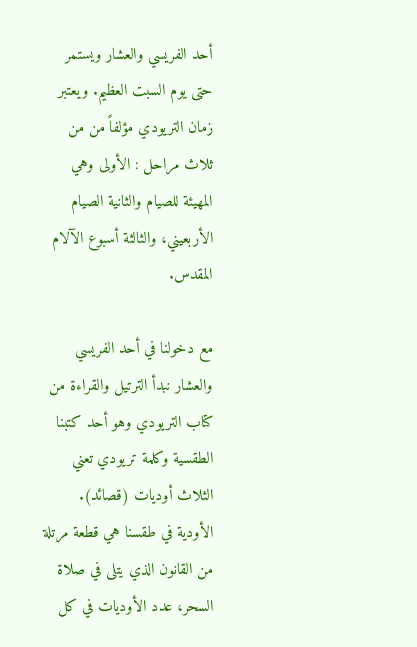أحد الفريسي والعشار ويستمر حتى يوم السبت العظيم. ويعتبر زمان التريودي مؤلفاً من من ثلاث مراحل : الأولى وهي المهيئة للصيام والثانية الصيام الأربعيني، والثالثة أسبوع الآلام المقدس.

مع دخولنا في أحد الفريسي والعشار نبدأ الترتيل والقراءة من كتاب التريودي وهو أحد كتبنا الطقسية وكلمة تريودي تعني الثلاث أوديات (قصائد). الأودية في طقسنا هي قطعة مرتلة من القانون الذي يتلى في صلاة السحر، عدد الأوديات في كل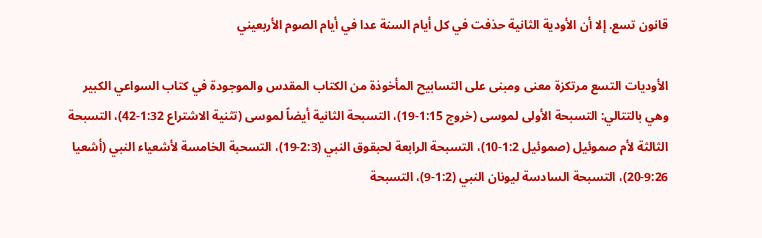قانون تسع. إلا أن الأودية الثانية حذفت في كل أيام السنة عدا في أيام الصوم الأربعيني

الأوديات التسع مرتكزة معنى ومبنى على التسابيح المأخوذة من الكتاب المقدس والموجودة في كتاب السواعي الكبير وهي بالتتالي: التسبحة الأولى لموسى (خروج 1:15-19)، التسبحة الثانية أيضاً لموسى (تثنية الاشتراع 1:32-42)، التسبحة الثالثة لأم صموئيل (صموئيل 1:2-10)، التسبحة الرابعة لحبقوق النبي (2:3-19)، التسحبة الخامسة لأشعياء النبي (أشعيا 9:26-20)، التسبحة السادسة ليونان النبي (1:2-9)، التسبحة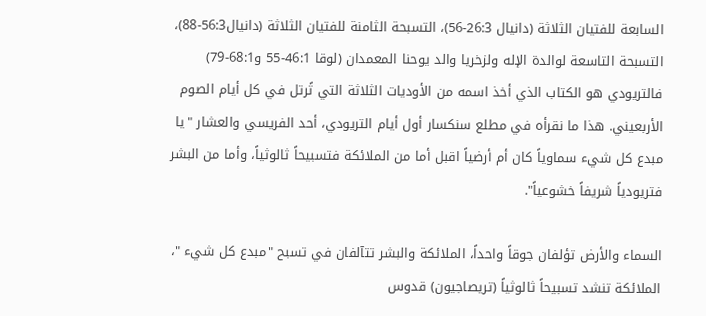السابعة للفتيان الثلاثة (دانيال 26:3-56)، التسبحة الثامنة للفتيان الثلاثة (دانيال56:3-88)، التسبحة التاسعة لوالدة الإله ولزخريا والد يوحنا المعمدان (لوقا 46:1-55 و68:1-79) فالتريودي هو الكتاب الذي أخذ اسمه من الأوديات الثلاثة التي تًرتل في كل أيام الصوم الأربعيني. هذا ما نقرأه في مطلع سنكسار أول أيام التريودي، أحد الفريسي والعشار "يا مبدع كل شيء سماوياً كان أم أرضياً اقبل أما من الملائكة فتسبيحاً ثالوثياً، وأما من البشر فتريودياً شريفاً خشوعياً".

السماء والأرض تؤلفان جوقاً واحداً، الملائكة والبشر تتآلفان في تسبح "مبدع كل شيء "، الملائكة تنشد تسبيحاً ثالوثياً (تريصاجيون) قدوس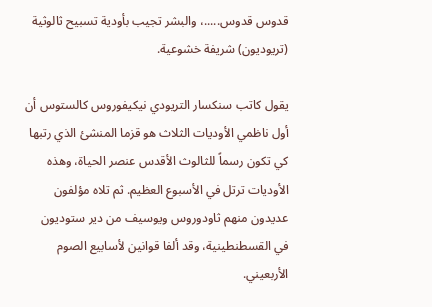قدوس قدوس.....، والبشر تجيب بأودية تسبيح ثالوثية (تريوديون) شريفة خشوعية.

يقول كاتب سنكسار التريودي نيكيفوروس كالستوس أن أول ناظمي الأوديات الثلاث هو قزما المنشئ الذي رتبها كي تكون رسماً للثالوث الأقدس عنصر الحياة، وهذه الأوديات ترتل في الأسبوع العظيم. ثم تلاه مؤلفون عديدون منهم ثاودوروس ويوسيف من دير ستوديون في القسطنطينية، وقد ألفا قوانين لأسابيع الصوم الأربعيني.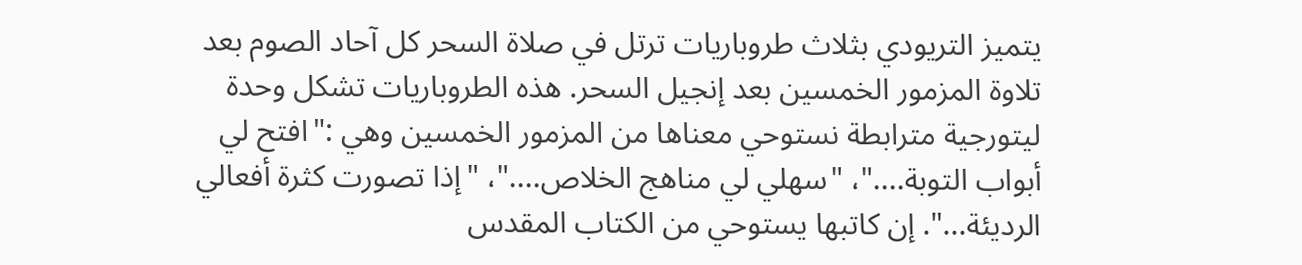يتميز التريودي بثلاث طروباريات ترتل في صلاة السحر كل آحاد الصوم بعد تلاوة المزمور الخمسين بعد إنجيل السحر. هذه الطروباريات تشكل وحدة ليتورجية مترابطة نستوحي معناها من المزمور الخمسين وهي :"افتح لي أبواب التوبة...."، "سهلي لي مناهج الخلاص...."، "إذا تصورت كثرة أفعالي الرديئة...". إن كاتبها يستوحي من الكتاب المقدس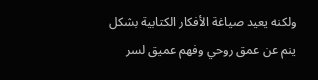ولكنه يعيد صياغة الأفكار الكتابية بشكل ينم عن عمق روحي وفهم عميق لسر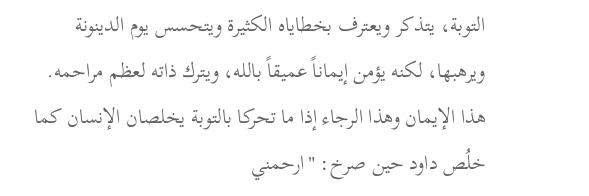التوبة، يتذكر ويعترف بخطاياه الكثيرة ويتحسس يوم الدينونة ويرهبها، لكنه يؤمن إيماناً عميقاً بالله، ويترك ذاته لعظم مراحمه. هذا الإيمان وهذا الرجاء إذا ما تحركا بالتوبة يخلصان الإنسان كما خلُص داود حين صرخ: "ارحمني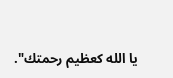يا الله كعظيم رحمتك".